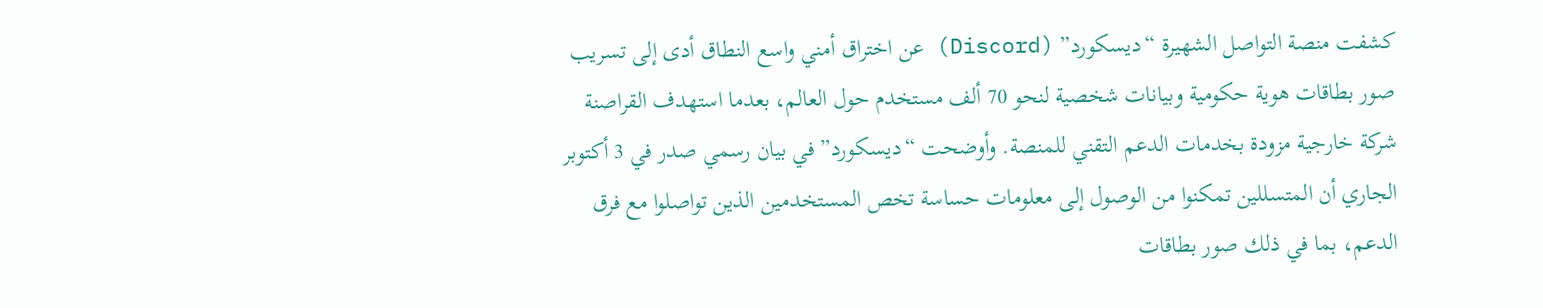كشفت منصة التواصل الشهيرة “ديسكورد” (Discord) عن اختراق أمني واسع النطاق أدى إلى تسريب صور بطاقات هوية حكومية وبيانات شخصية لنحو 70 ألف مستخدم حول العالم، بعدما استهدف القراصنة شركة خارجية مزودة بخدمات الدعم التقني للمنصة. وأوضحت “ديسكورد” في بيان رسمي صدر في 3 أكتوبر الجاري أن المتسللين تمكنوا من الوصول إلى معلومات حساسة تخص المستخدمين الذين تواصلوا مع فرق الدعم، بما في ذلك صور بطاقات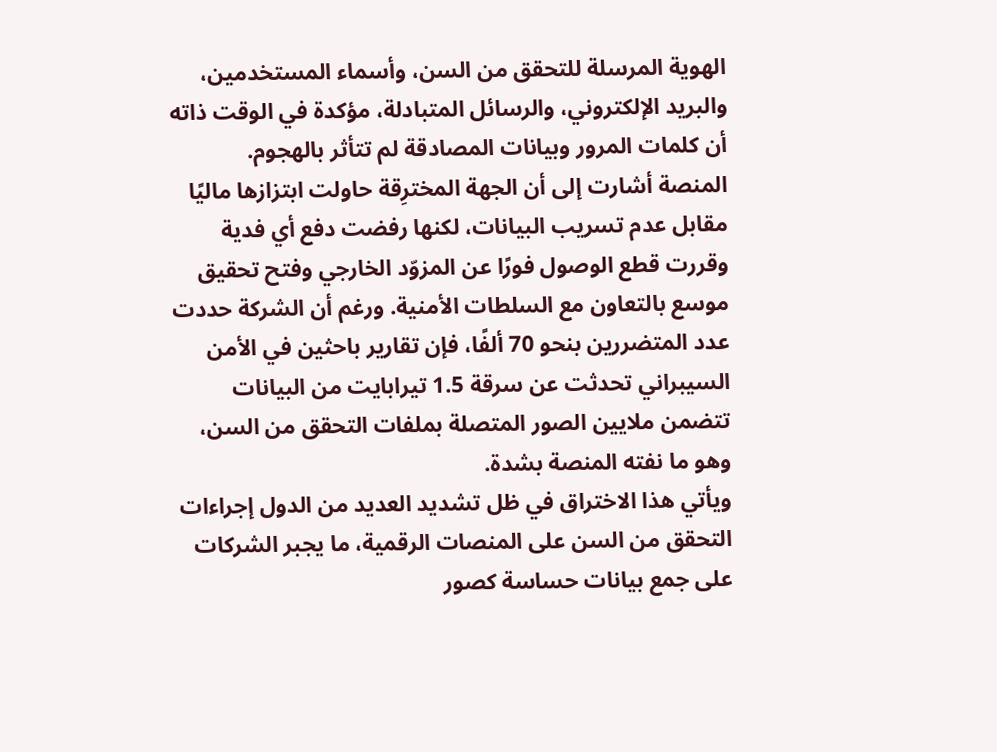الهوية المرسلة للتحقق من السن، وأسماء المستخدمين، والبريد الإلكتروني، والرسائل المتبادلة، مؤكدة في الوقت ذاته أن كلمات المرور وبيانات المصادقة لم تتأثر بالهجوم.
المنصة أشارت إلى أن الجهة المخترِقة حاولت ابتزازها ماليًا مقابل عدم تسريب البيانات، لكنها رفضت دفع أي فدية وقررت قطع الوصول فورًا عن المزوّد الخارجي وفتح تحقيق موسع بالتعاون مع السلطات الأمنية. ورغم أن الشركة حددت عدد المتضررين بنحو 70 ألفًا، فإن تقارير باحثين في الأمن السيبراني تحدثت عن سرقة 1.5 تيرابايت من البيانات تتضمن ملايين الصور المتصلة بملفات التحقق من السن، وهو ما نفته المنصة بشدة.
ويأتي هذا الاختراق في ظل تشديد العديد من الدول إجراءات التحقق من السن على المنصات الرقمية، ما يجبر الشركات على جمع بيانات حساسة كصور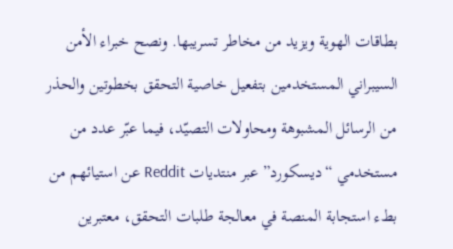بطاقات الهوية ويزيد من مخاطر تسريبها. ونصح خبراء الأمن السيبراني المستخدمين بتفعيل خاصية التحقق بخطوتين والحذر من الرسائل المشبوهة ومحاولات التصيّد، فيما عبّر عدد من مستخدمي “ديسكورد” عبر منتديات Reddit عن استيائهم من بطء استجابة المنصة في معالجة طلبات التحقق، معتبرين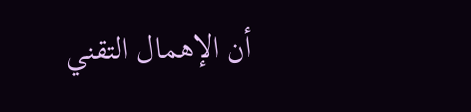أن الإهمال التقني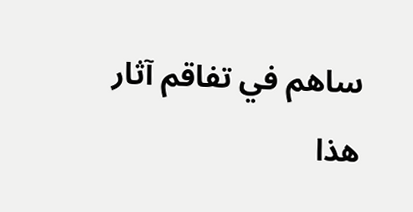ساهم في تفاقم آثار هذا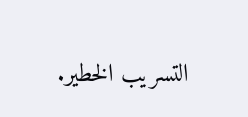التسريب الخطير.